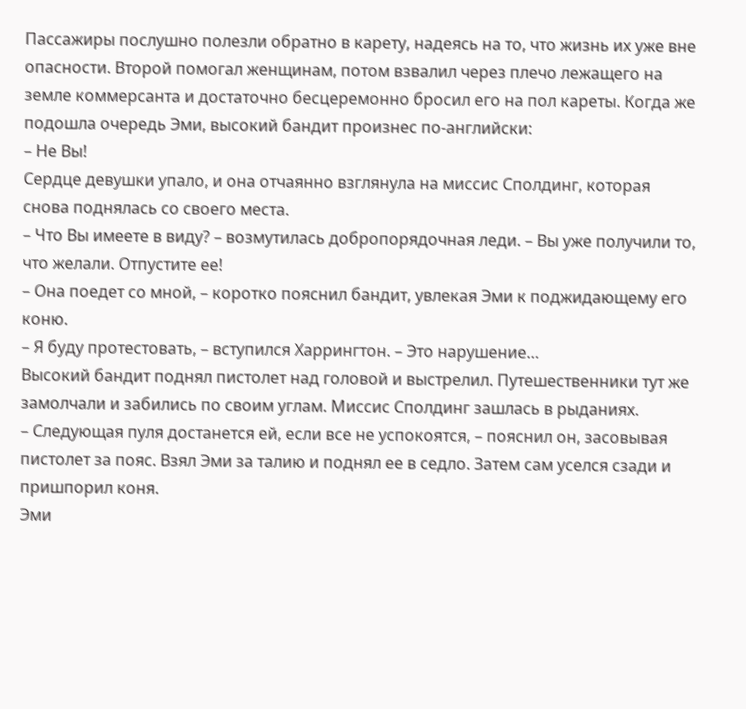Пассажиры послушно полезли обратно в карету, надеясь на то, что жизнь их уже вне опасности. Второй помогал женщинам, потом взвалил через плечо лежащего на земле коммерсанта и достаточно бесцеремонно бросил его на пол кареты. Когда же подошла очередь Эми, высокий бандит произнес по-английски:
– Не Вы!
Сердце девушки упало, и она отчаянно взглянула на миссис Сполдинг, которая снова поднялась со своего места.
– Что Вы имеете в виду? – возмутилась добропорядочная леди. – Вы уже получили то, что желали. Отпустите ее!
– Она поедет со мной, – коротко пояснил бандит, увлекая Эми к поджидающему его коню.
– Я буду протестовать, – вступился Харрингтон. – Это нарушение…
Высокий бандит поднял пистолет над головой и выстрелил. Путешественники тут же замолчали и забились по своим углам. Миссис Сполдинг зашлась в рыданиях.
– Следующая пуля достанется ей, если все не успокоятся, – пояснил он, засовывая пистолет за пояс. Взял Эми за талию и поднял ее в седло. Затем сам уселся сзади и пришпорил коня.
Эми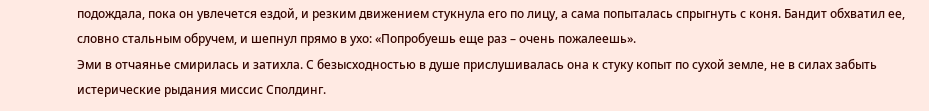подождала, пока он увлечется ездой, и резким движением стукнула его по лицу, а сама попыталась спрыгнуть с коня. Бандит обхватил ее, словно стальным обручем, и шепнул прямо в ухо: «Попробуешь еще раз – очень пожалеешь».
Эми в отчаянье смирилась и затихла. С безысходностью в душе прислушивалась она к стуку копыт по сухой земле, не в силах забыть истерические рыдания миссис Сполдинг.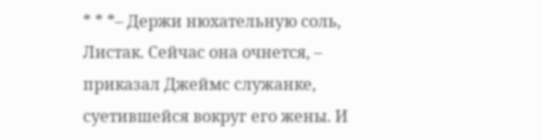* * *– Держи нюхательную соль, Листак. Сейчас она очнется, – приказал Джеймс служанке, суетившейся вокруг его жены. И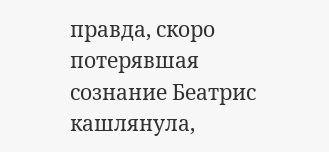правда, скоро потерявшая сознание Беатрис кашлянула,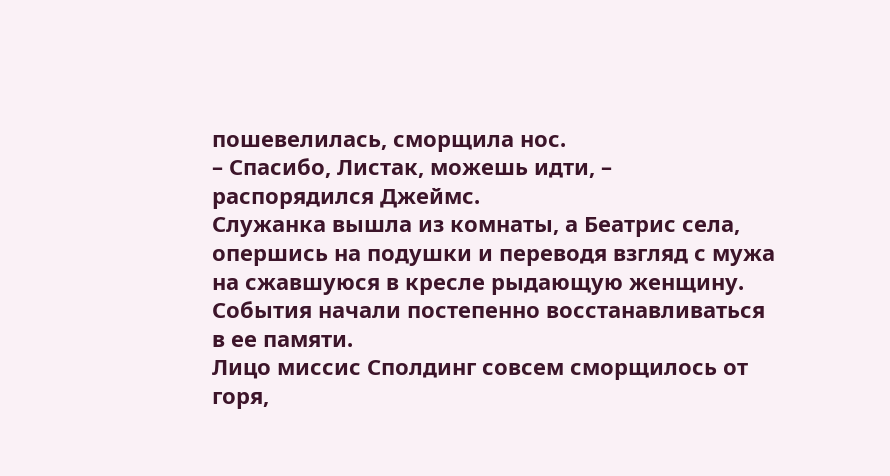пошевелилась, сморщила нос.
– Спасибо, Листак, можешь идти, – распорядился Джеймс.
Служанка вышла из комнаты, а Беатрис села, опершись на подушки и переводя взгляд с мужа на сжавшуюся в кресле рыдающую женщину. События начали постепенно восстанавливаться в ее памяти.
Лицо миссис Сполдинг совсем сморщилось от горя,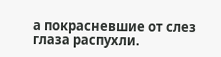а покрасневшие от слез глаза распухли.